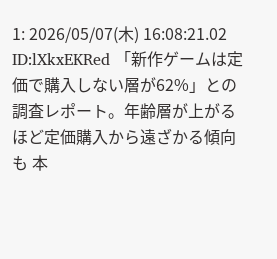1: 2026/05/07(木) 16:08:21.02 ID:lXkxEKRed 「新作ゲームは定価で購入しない層が62%」との調査レポート。年齢層が上がるほど定価購入から遠ざかる傾向も 本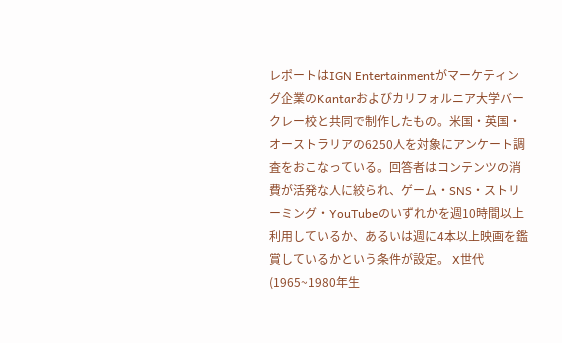レポートはIGN Entertainmentがマーケティング企業のKantarおよびカリフォルニア大学バークレー校と共同で制作したもの。米国・英国・オーストラリアの6250人を対象にアンケート調査をおこなっている。回答者はコンテンツの消費が活発な人に絞られ、ゲーム・SNS・ストリーミング・YouTubeのいずれかを週10時間以上利用しているか、あるいは週に4本以上映画を鑑賞しているかという条件が設定。 X世代(1965~1980年生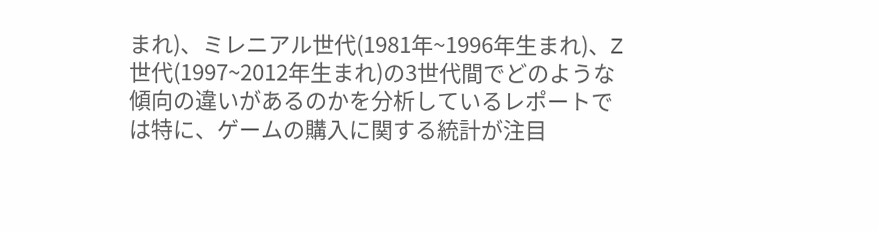まれ)、ミレニアル世代(1981年~1996年生まれ)、Z世代(1997~2012年生まれ)の3世代間でどのような傾向の違いがあるのかを分析しているレポートでは特に、ゲームの購入に関する統計が注目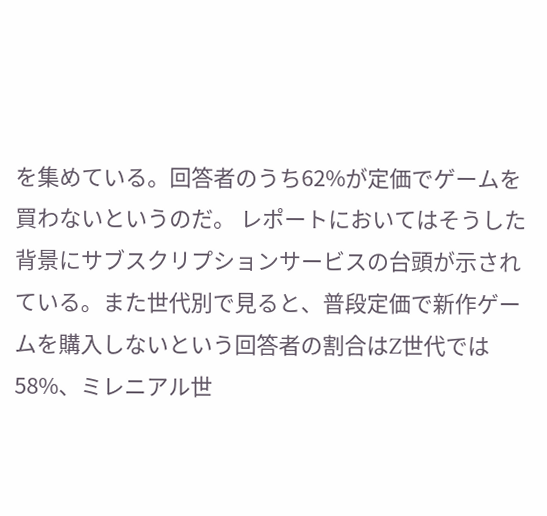を集めている。回答者のうち62%が定価でゲームを買わないというのだ。 レポートにおいてはそうした背景にサブスクリプションサービスの台頭が示されている。また世代別で見ると、普段定価で新作ゲームを購入しないという回答者の割合はZ世代では58%、ミレニアル世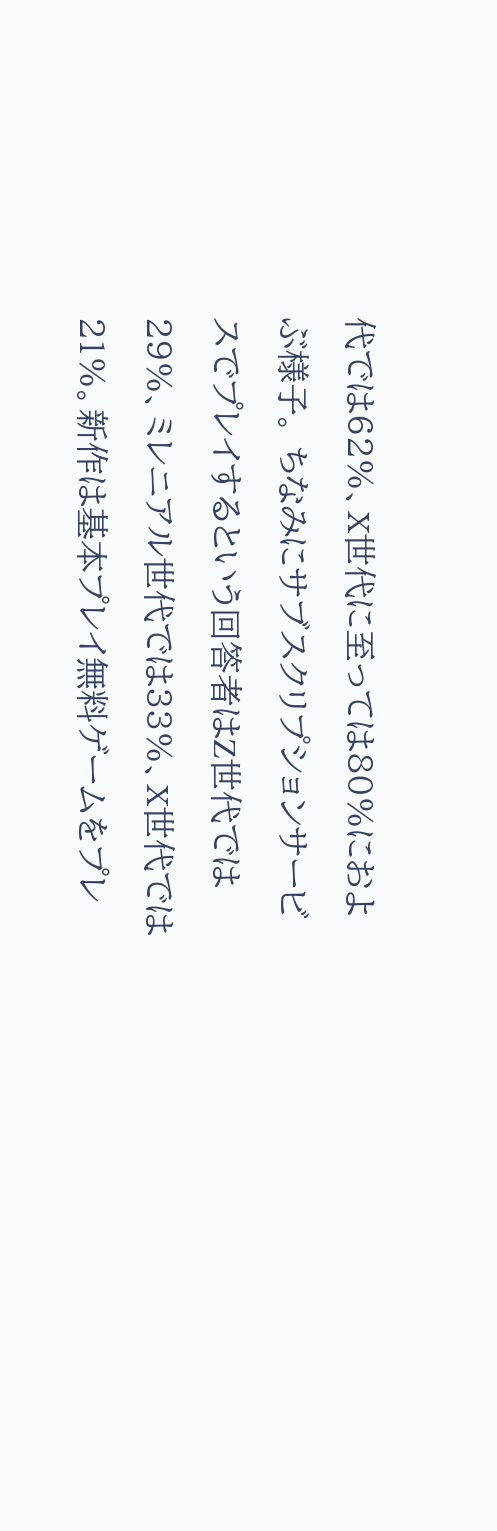代では62%、X世代に至っては80%におよぶ様子。 ちなみにサブスクリプションサービスでプレイするという回答者はZ世代では29%、ミレニアル世代では33%、X世代では21%。新作は基本プレイ無料ゲームをプレ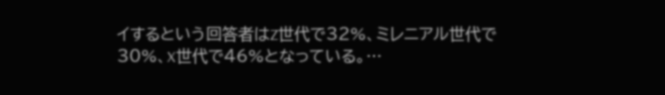イするという回答者はZ世代で32%、ミレニアル世代で30%、X世代で46%となっている。…